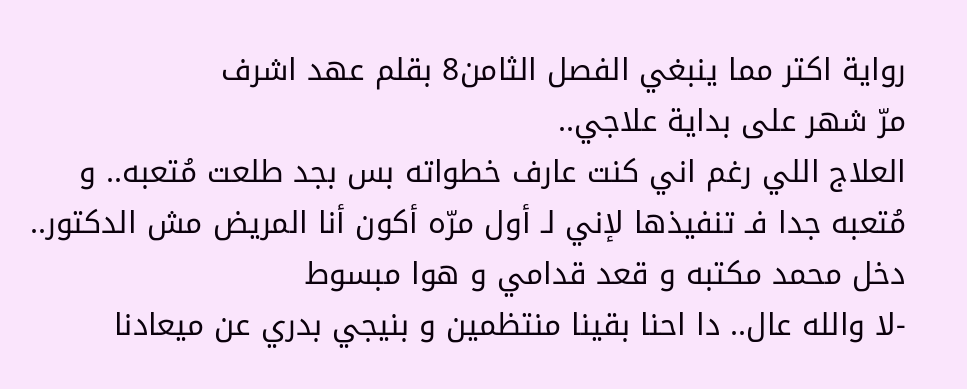رواية اكتر مما ينبغي الفصل الثامن8 بقلم عهد اشرف
مرّ شهر على بداية علاجي..
العلاج اللي رغم اني كنت عارف خطواته بس بجد طلعت مُتعبه.. و مُتعبه جدا فـ تنفيذها لإني لـ أول مرّه أكون أنا المريض مش الدكتور..
دخل محمد مكتبه و قعد قدامي و هوا مبسوط
-لا والله عال.. دا احنا بقينا منتظمين و بنيجي بدري عن ميعادنا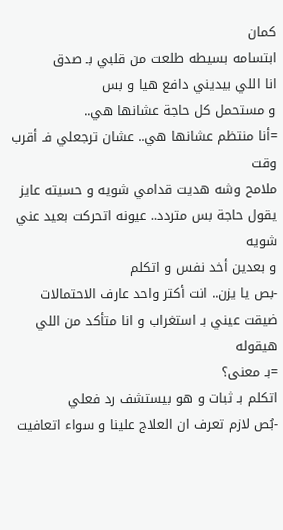كمان
ابتسامه بسيطه طلعت من قلبي بـ صدق
انا اللي بيديني دافع هيا و بس
و مستحمل كل حاجة عشانها هي..
=أنا منتظم عشانها هي.. عشان ترجعلي فـ أقرب وقت
ملامح وشه هديت قدامي شويه و حسيته عايز يقول حاجة بس متردد.. عيونه اتحركت بعيد عني شويه
و بعدين أخد نفس و اتكلم
-بص يا يزن.. انت أكتر واحد عارف الاحتمالات
ضيقت عيني بـ استغراب و انا متأكد من اللي هيقوله
=بـ معنى؟
اتكلم بـ ثبات و هو بيستشف رد فعلي
-بُص لازم تعرف ان العلاج علينا و سواء اتعافيت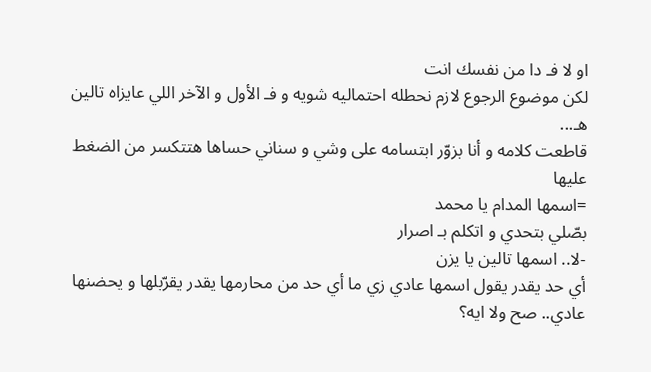او لا فـ دا من نفسك انت
لكن موضوع الرجوع لازم نحطله احتماليه شويه و فـ الأول و الآخر اللي عايزاه تالين هـ...
قاطعت كلامه و أنا بزوّر ابتسامه على وشي و سناني حساها هتتكسر من الضغط عليها
=اسمها المدام يا محمد
بصّلي بتحدي و اتكلم بـ اصرار
-لا.. اسمها تالين يا يزن
أي حد يقدر يقول اسمها عادي زي ما أي حد من محارمها يقدر يقرّبلها و يحضنها عادي.. صح ولا ايه؟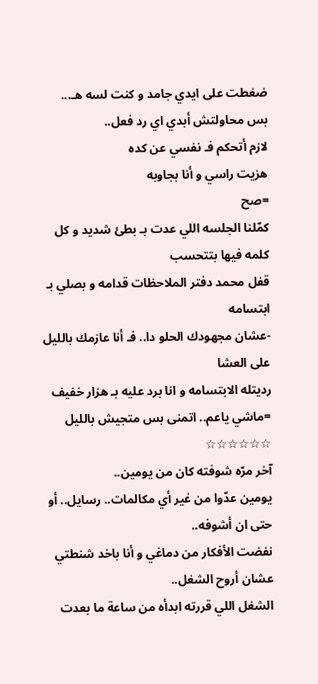ضغطت على ايدي جامد و كنت لسه هـ...
بس محاولتش أبدي اي رد فعل..
لازم أتحكم فـ نفسي عن كده
هزيت راسي و أنا بجاوبه
=صح
كمّلنا الجلسه اللي عدت بـ بطئ شديد و كل كلمه فيها بتتحسب
قفل محمد دفتر الملاحظات قدامه و بصلي بـ ابتسامه
-عشان مجهودك الحلو دا.. فـ أنا عازمك بالليل على العشا
رديتله الابتسامه و انا برد عليه بـ هزار خفيف
=ماشي ياعم.. اتمنى بس متجيش بالليل
☆☆☆☆☆☆
آخر مرّه شوفته كان من يومين..
يومين عدّوا من غير أي مكالمات.. رسايل.. أو حتى ان أشوفه..
نفضت الأفكار من دماغي و أنا باخد شنطتي عشان أروح الشغل..
الشغل اللي قررته ابدأه من ساعة ما بعدت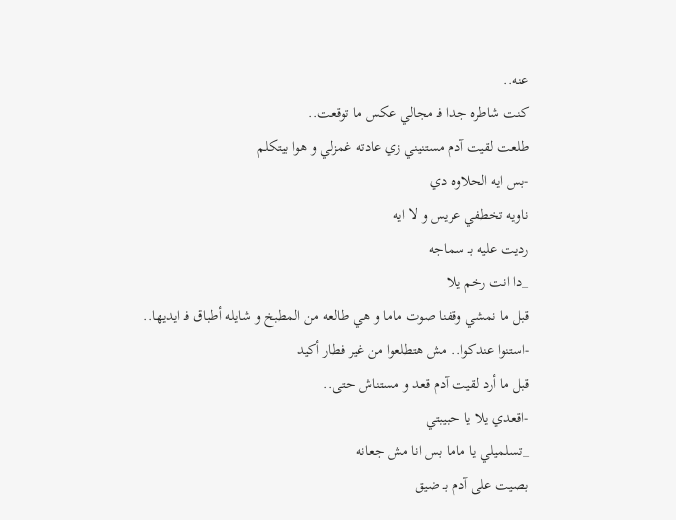عنه..
كنت شاطره جدا فـ مجالي عكس ما توقعت..
طلعت لقيت آدم مستنيني زي عادته غمزلي و هوا بيتكلم
-بس ايه الحلاوه دي
ناويه تخطفي عريس و لا ايه
رديت عليه بـ سماجه
_دا انت رخم يلا
قبل ما نمشي وقفنا صوت ماما و هي طالعه من المطبخ و شايله أطباق فـ ايديها..
-استنوا عندكوا.. مش هتطلعوا من غير فطار أكيد
قبل ما أرد لقيت آدم قعد و مستناش حتى..
-اقعدي يلا يا حبيبتي
_تسلميلي يا ماما بس انا مش جعانه
بصيت على آدم بـ ضيق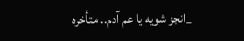_انجز شويه يا عم آدم.. متأخره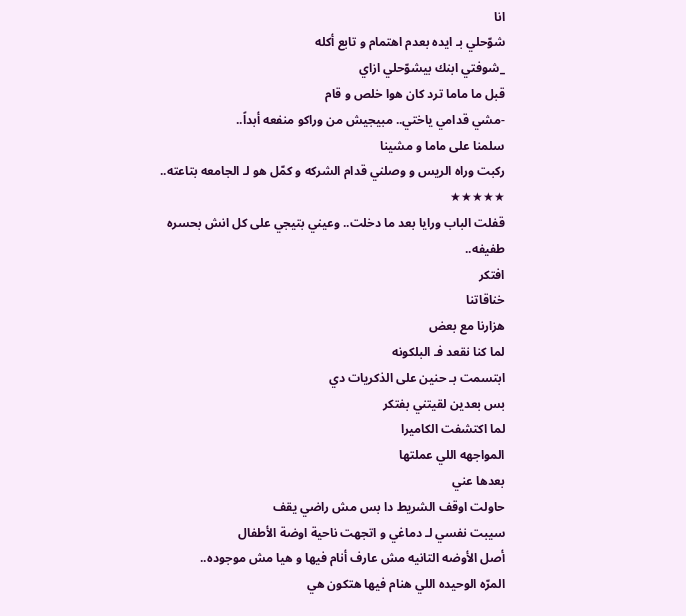انا
شوّحلي بـ ايده بعدم اهتمام و تابع أكله
_شوفتي ابنك بيشوّحلي ازاي
قبل ما ماما ترد كان هوا خلص و قام
-مشي قدامي ياختي.. مبيجيش من وراكو منفعه أبداً..
سلمنا على ماما و مشينا
ركبت وراه الريس و وصلني قدام الشركه و كمّل هو لـ الجامعه بتاعته..
★★★★★
قفلت الباب ورايا بعد ما دخلت.. وعيني بتيجي على كل انش بحسره طفيفه..
افتكر
خناقاتنا
هزارنا مع بعض
لما كنا نقعد فـ البلكونه
ابتسمت بـ حنين على الذكريات دي
بس بعدين لقيتني بفتكر
لما اكتشفت الكاميرا
المواجهه اللي عملتها
بعدها عني
حاولت اوقف الشريط دا بس مش راضي يقف
سيبت نفسي لـ دماغي و اتجهت ناحية اوضة الأطفال
أصل الأوضه التانيه مش عارف أنام فيها و هيا مش موجوده..
المرّه الوحيده اللي هنام فيها هتكون هي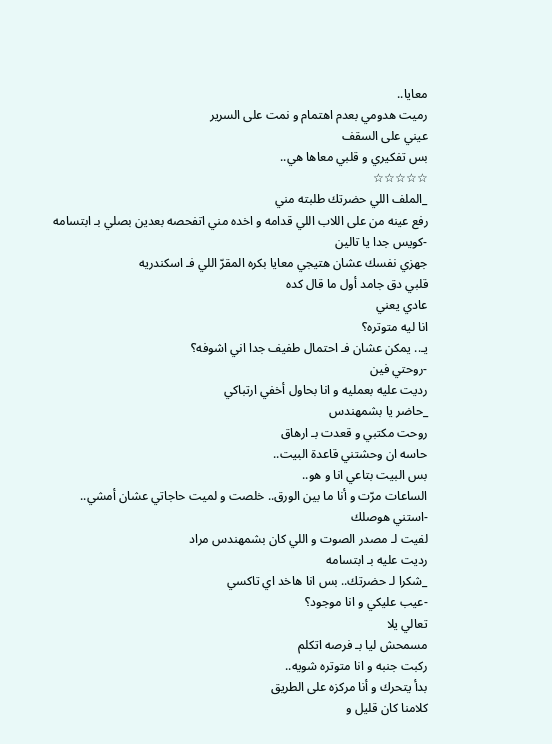معايا..
رميت هدومي بعدم اهتمام و نمت على السرير
عيني على السقف
بس تفكيري و قلبي معاها هي..
☆☆☆☆☆
_الملف اللي حضرتك طلبته مني
رفع عينه من على اللاب اللي قدامه و اخده مني اتفحصه بعدين بصلي بـ ابتسامه
-كويس جدا يا تالين
جهزي نفسك عشان هتيجي معايا بكره المقرّ اللي فـ اسكندريه
قلبي دق جامد أول ما قال كده
عادي يعني
انا ليه متوتره؟
يـ.. يمكن عشان فـ احتمال طفيف جدا اني اشوفه؟
-روحتي فين
رديت عليه بعمليه و انا بحاول أخفي ارتباكي
_حاضر يا بشمهندس
روحت مكتبي و قعدت بـ ارهاق
حاسه ان وحشتني قاعدة البيت..
بس البيت بتاعي انا و هو..
الساعات مرّت و أنا ما بين الورق.. خلصت و لميت حاجاتي عشان أمشي..
-استني هوصلك
لفيت لـ مصدر الصوت و اللي كان بشمهندس مراد
رديت عليه بـ ابتسامه
_شكرا لـ حضرتك.. بس انا هاخد اي تاكسي
-عيب عليكي و انا موجود؟
تعالي يلا
مسمحش ليا بـ فرصه اتكلم
ركبت جنبه و انا متوتره شويه..
بدأ يتحرك و أنا مركزه على الطريق
كلامنا كان قليل و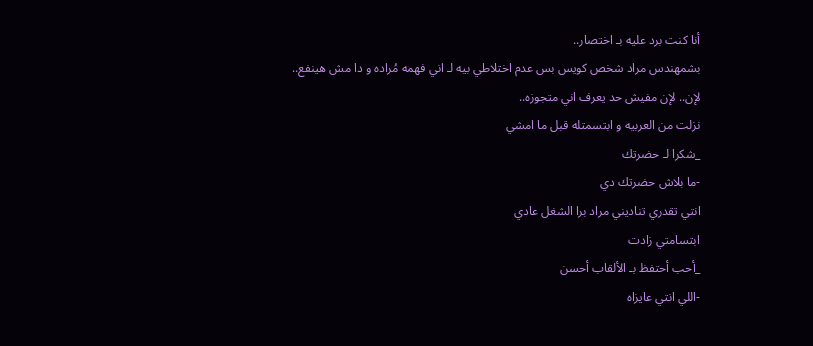أنا كنت برد عليه بـ اختصار..
بشمهندس مراد شخص كويس بس عدم اختلاطي بيه لـ اني فهمه مُراده و دا مش هينفع..
لإن.. لإن مفيش حد يعرف اني متجوزه..
نزلت من العربيه و ابتسمتله قبل ما امشي
_شكرا لـ حضرتك
-ما بلاش حضرتك دي
انتي تقدري تناديني مراد برا الشغل عادي
ابتسامتي زادت
_أحب أحتفظ بـ الألقاب أحسن
-اللي انتي عايزاه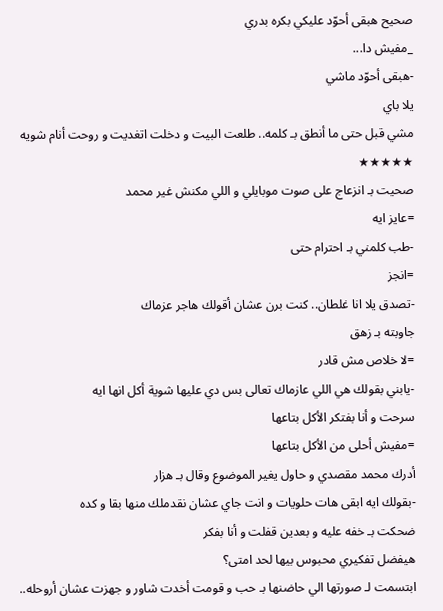صحيح هبقى أحوّد عليكي بكره بدري
_مفيش دا...
-هبقى أحوّد ماشي
يلا باي
مشي قبل حتى ما أنطق بـ كلمه.. طلعت البيت و دخلت اتغديت و روحت أنام شويه
★★★★★
صحيت بـ انزعاج على صوت موبايلي و اللي مكنش غير محمد
=عايز ايه
-طب كلمني بـ احترام حتى
=انجز
-تصدق يلا انا غلطان.. كنت برن عشان أقولك هاجر عزماك
جاوبته بـ زهق
=لا خلاص مش قادر
-يابني بقولك هي اللي عازماك تعالى بس دي عليها شوية أكل انها ايه
سرحت و أنا بفتكر الأكل بتاعها
=مفيش أحلى من الأكل بتاعها
أدرك محمد مقصدي و حاول يغير الموضوع وقال بـ هزار
-بقولك ايه ابقى هات حلويات و انت جاي عشان نقدملك منها بقا و كده
ضحكت بـ خفه عليه و بعدين قفلت و أنا بفكر
هيفضل تفكيري محبوس بيها لحد امتى؟
ابتسمت لـ صورتها الي حاضنها بـ حب و قومت أخدت شاور و جهزت عشان أروحله..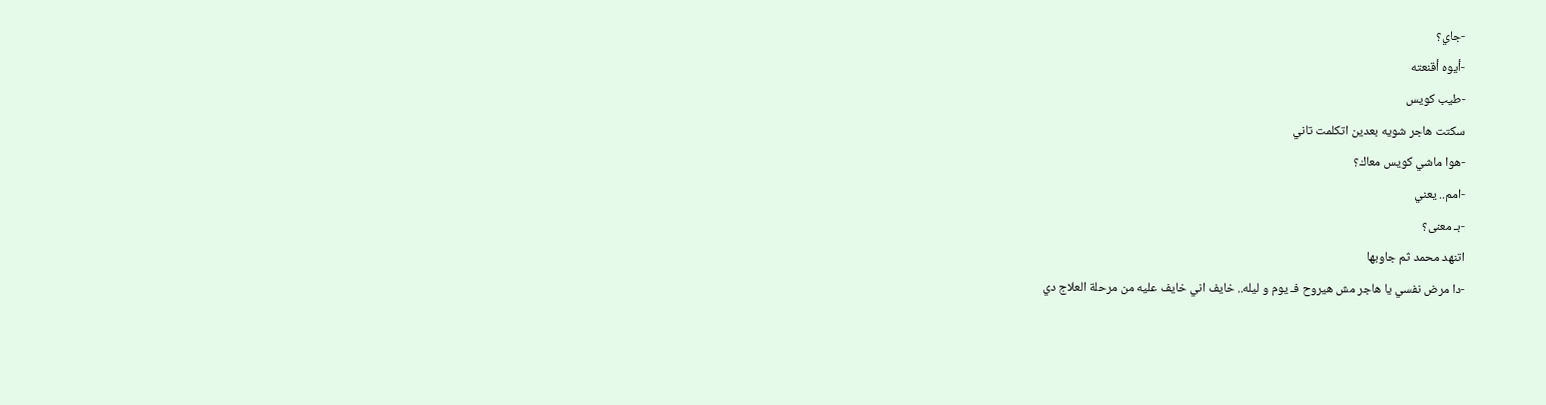-جاي؟
-أيوه أقنعته
-طيب كويس
سكتت هاجر شويه بعدين اتكلمت تاني
-هوا ماشي كويس معاك؟
-امم.. يعني
-بـ معنى؟
اتنهد محمد ثم جاوبها
-دا مرض نفسي يا هاجر مش هيروح فـ يوم و ليله.. خايف اني خايف عليه من مرحلة العلاج دي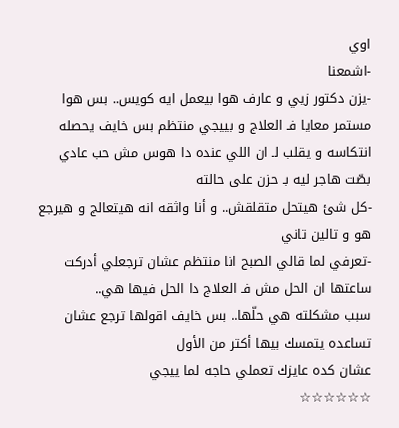اوي
-اشمعنا
-يزن دكتور زيي و عارف هوا بيعمل ايه كويس.. بس هوا مستمر معايا فـ العلاج و بييجي منتظم بس خايف يحصله انتكاسه و يقلب لـ ان اللي عنده دا هوس مش حب عادي
بصّت هاجر ليه بـ حزن على حالته
-كل شئ هيتحل متقلقش.. و أنا واثقه انه هيتعالج و هيرجع هو و تالين تاني
-تعرفي لما قالي الصبح انا منتظم عشان ترجعلي أدركت ساعتها ان الحل مش فـ العلاج دا الحل فيها هي..
سبب مشكلته هي حلّها.. بس خايف اقولها ترجع عشان تساعده يتمسك بيها أكتر من الأول
عشان كده عايزك تعملي حاجه لما ييجي
☆☆☆☆☆☆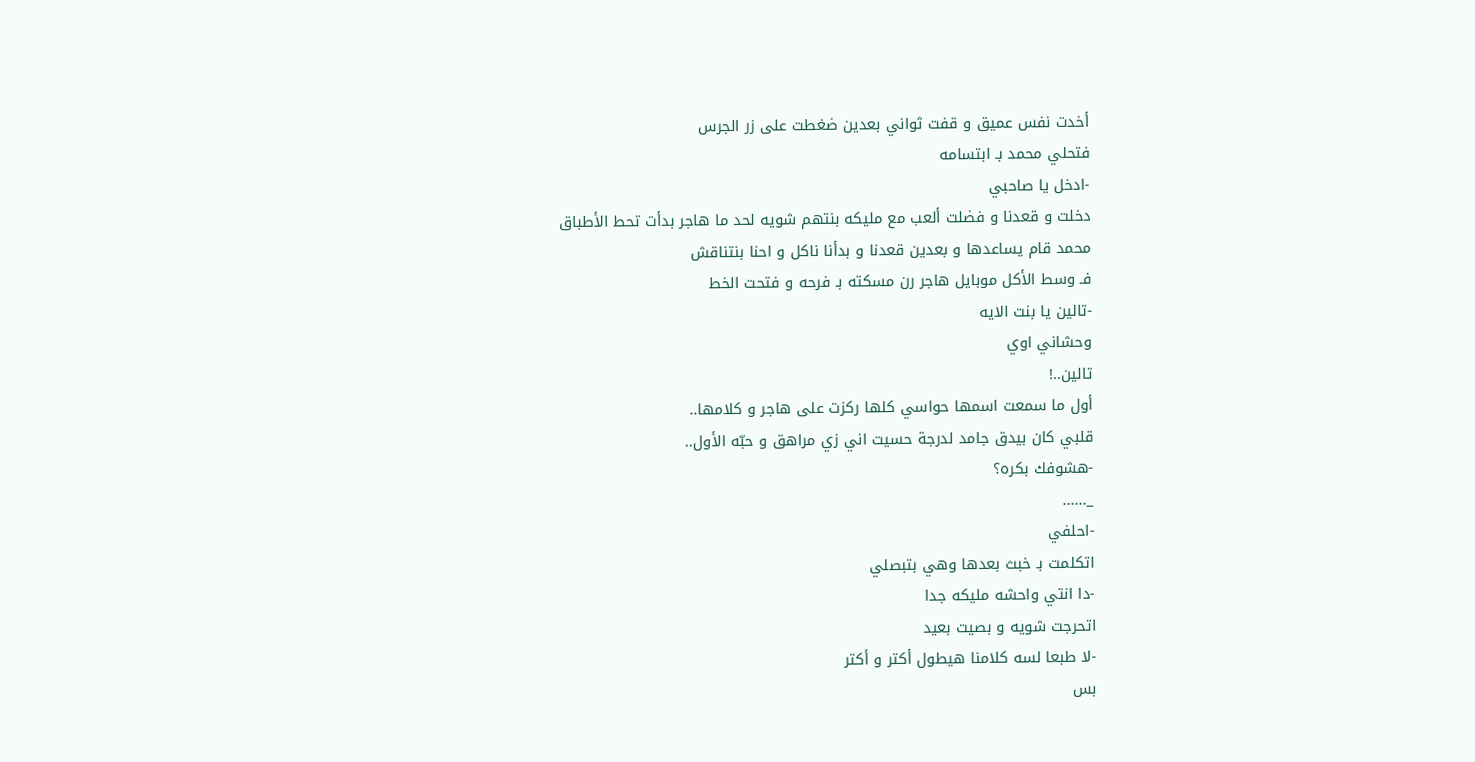أخدت نفس عميق و قفت ثواني بعدين ضغطت على زر الجرس
فتحلي محمد بـ ابتسامه
-ادخل يا صاحبي
دخلت و قعدنا و فضلت ألعب مع مليكه بنتهم شويه لحد ما هاجر بدأت تحط الأطباق
محمد قام يساعدها و بعدين قعدنا و بدأنا ناكل و احنا بنتناقش
فـ وسط الأكل موبايل هاجر رن مسكته بـ فرحه و فتحت الخط
-تالين يا بنت الايه
وحشاني اوي
تالين..!
أول ما سمعت اسمها حواسي كلها ركزت على هاجر و كلامها..
قلبي كان بيدق جامد لدرجة حسيت اني زي مراهق و حبّه الأول..
-هشوفك بكره؟
_......
-احلفي
اتكلمت بـ خبث بعدها وهي بتبصلي
-دا انتي واحشه مليكه جدا
اتحرجت شويه و بصيت بعيد
-لا طبعا لسه كلامنا هيطول أكتر و أكتر
بس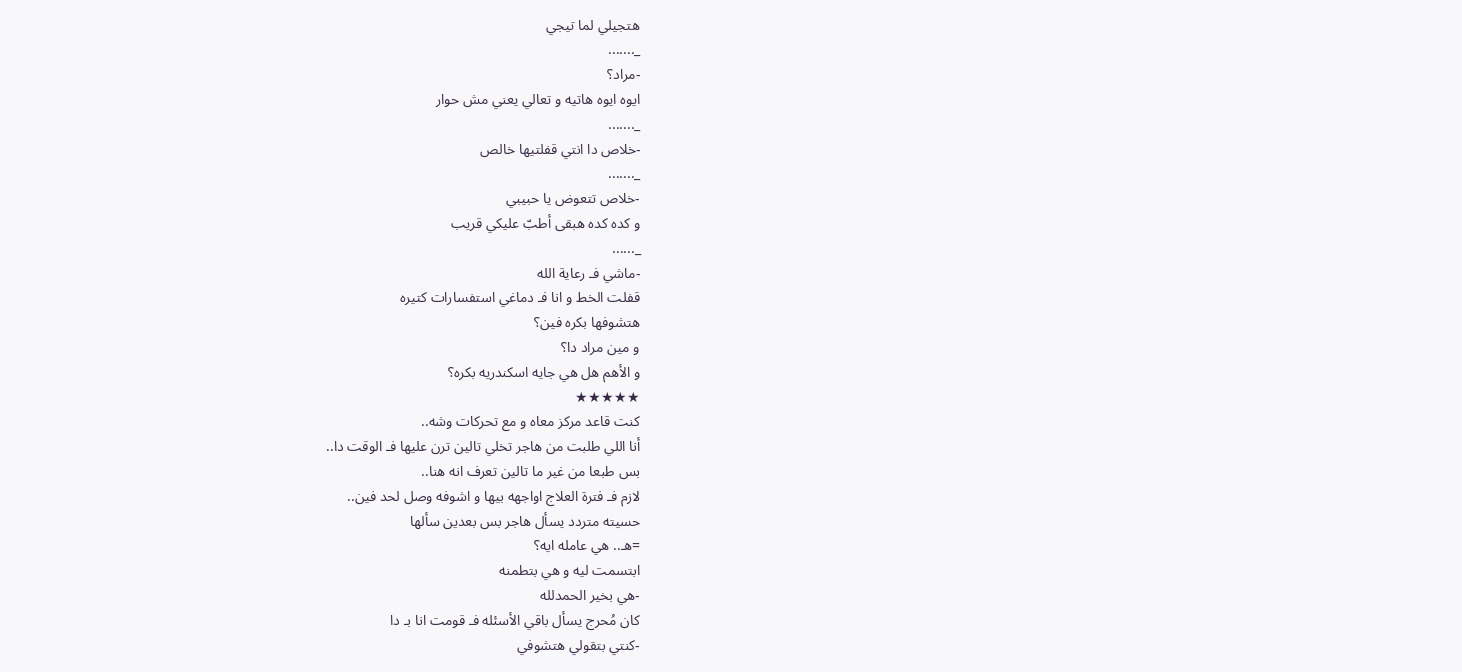هتجيلي لما تيجي
_.......
-مراد؟
ايوه ايوه هاتيه و تعالي يعني مش حوار
_.......
-خلاص دا انتي قفلتيها خالص
_.......
-خلاص تتعوض يا حبيبي
و كده كده هبقى أطبّ عليكي قريب
_......
-ماشي فـ رعاية الله
قفلت الخط و انا فـ دماغي استفسارات كتيره
هتشوفها بكره فين؟
و مين مراد دا؟
و الأهم هل هي جايه اسكندريه بكره؟
★★★★★
كنت قاعد مركز معاه و مع تحركات وشه..
أنا اللي طلبت من هاجر تخلي تالين ترن عليها فـ الوقت دا..
بس طبعا من غير ما تالين تعرف انه هنا..
لازم فـ فترة العلاج اواجهه بيها و اشوفه وصل لحد فين..
حسيته متردد يسأل هاجر بس بعدين سألها
=هـ.. هي عامله ايه؟
ابتسمت ليه و هي بتطمنه
-هي بخير الحمدلله
كان مُحرج يسأل باقي الأسئله فـ قومت انا بـ دا
-كنتي بتقولي هتشوفي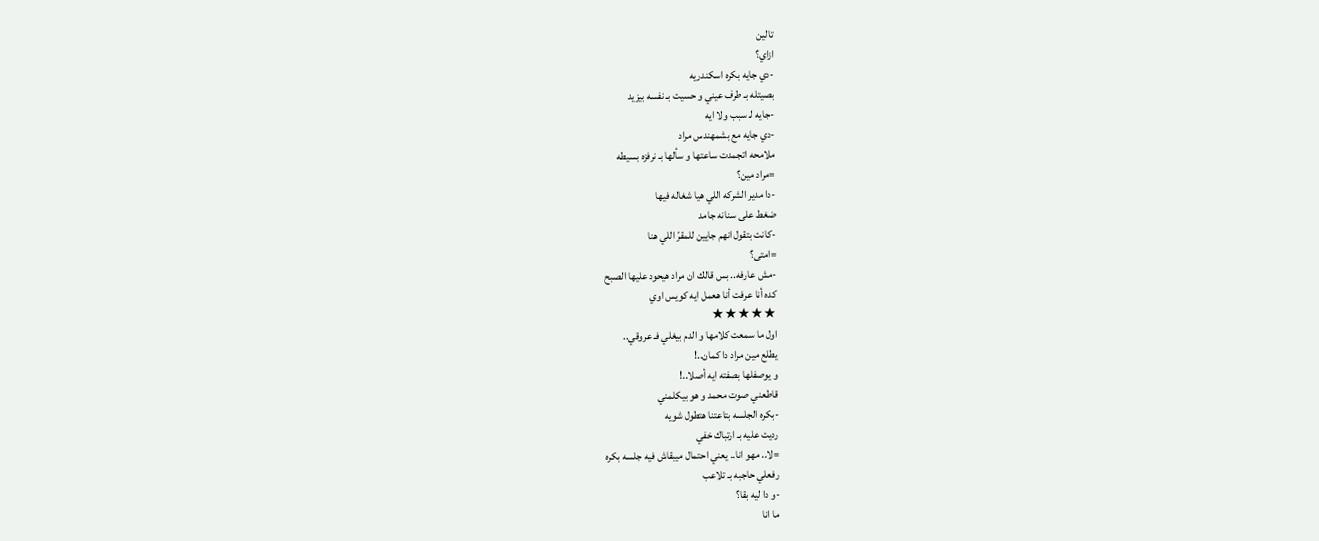تالين
ازاي؟
-دي جايه بكره اسكندريه
بصيتله بـ طرف عيني و حسيت بـ نفسه بيزيد
-جايه لـ سبب ولا ايه
-دي جايه مع بشمهندس مراد
ملامحه اتجمدت ساعتها و سألها بـ نرفزه بسيطه
=مراد مين؟
-دا مدير الشركه اللي هيا شغاله فيها
ضغط على سنانه جامد
-كانت بتقول انهم جايين للمقرّ اللي هنا
=امتى؟
-مش عارفه.. بس قالك ان مراد هيحود عليها الصبح
كده أنا عرفت أنا هعمل ايه كويس اوي
★★★★★
اول ما سمعت كلامها و الدم بيغلي فـ عروقي..
يطلع مين مراد دا كمان..!
و يوصفلها بصفته ايه أصلا..!
قاطعني صوت محمد و هو بيكلمني
-بكره الجلسه بتاعتنا هتطول شويه
رديت عليه بـ ارتباك خفي
=لا.. مهو انا.. يعني احتمال ميبقاش فيه جلسه بكره
رفعلي حاجبه بـ تلاعب
-و دا ليه بقا؟
ما انا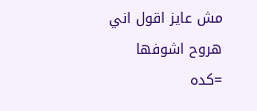مش عايز اقول اني هروح اشوفها
=كده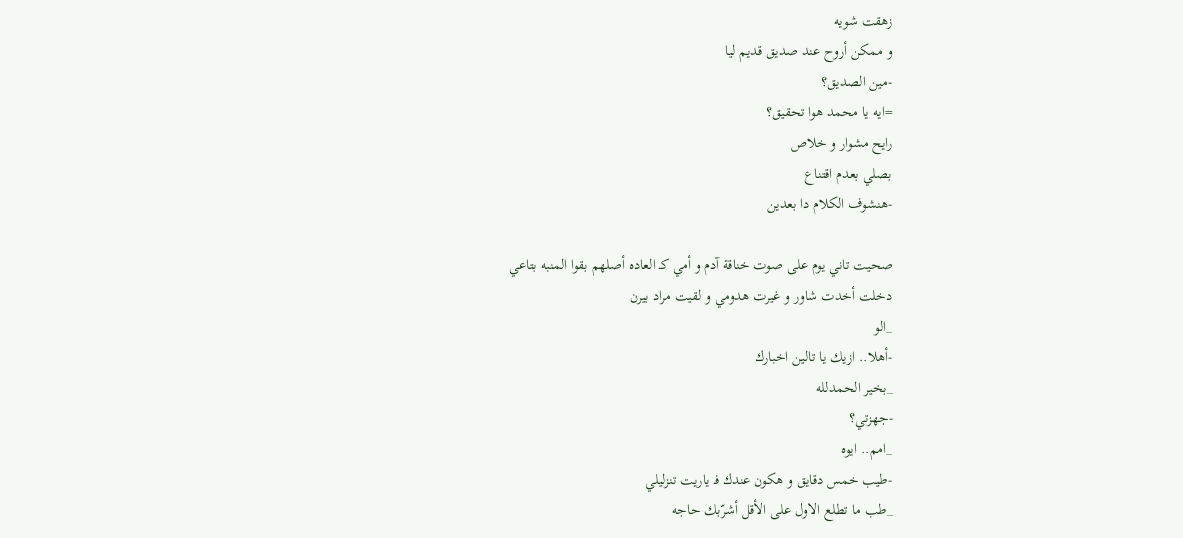زهقت شويه
و ممكن أروح عند صديق قديم ليا
-مين الصديق؟
=ايه يا محمد هوا تحقيق؟
رايح مشوار و خلاص
بصلي بعدم اقتناع
-هنشوف الكلام دا بعدين

صحيت تاني يوم على صوت خناقة آدم و أمي كـ العاده أصلهم بقوا المنبه بتاعي
دخلت أخدت شاور و غيرت هدومي و لقيت مراد بيرن
_الو
-أهلا.. ازيك يا تالين اخبارك
_بخير الحمدلله
-جهزتي؟
_امم.. ايوه
-طيب خمس دقايق و هكون عندك فـ ياريت تنزليلي
_طب ما تطلع الاول على الأقل أشرّبك حاجه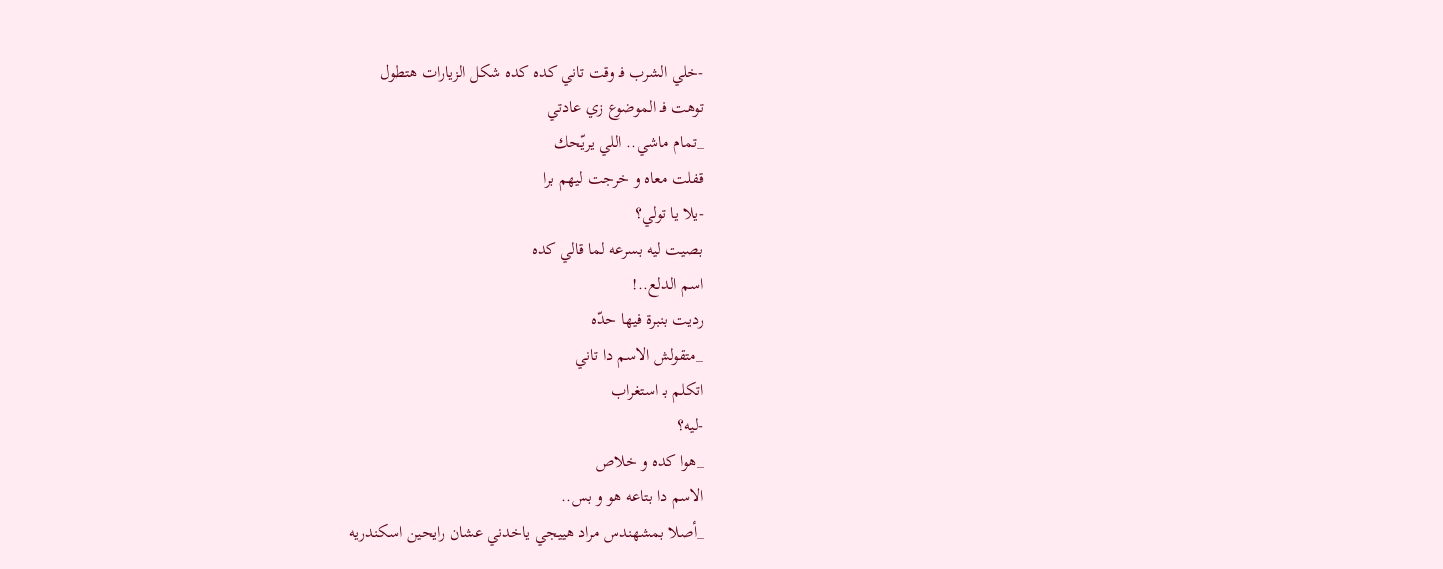-خلي الشرب فـ وقت تاني كده كده شكل الزيارات هتطول
توهت فـ الموضوع زي عادتي
_تمام ماشي.. اللي يريّحك
قفلت معاه و خرجت ليهم برا
-يلا يا تولي؟
بصيت ليه بسرعه لما قالي كده
اسم الدلع..!
رديت بنبرة فيها حدّه
_متقولش الاسم دا تاني
اتكلم بـ استغراب
-ليه؟
_هوا كده و خلاص
الاسم دا بتاعه هو و بس..
_أصلا بمشهندس مراد هييجي ياخدني عشان رايحين اسكندريه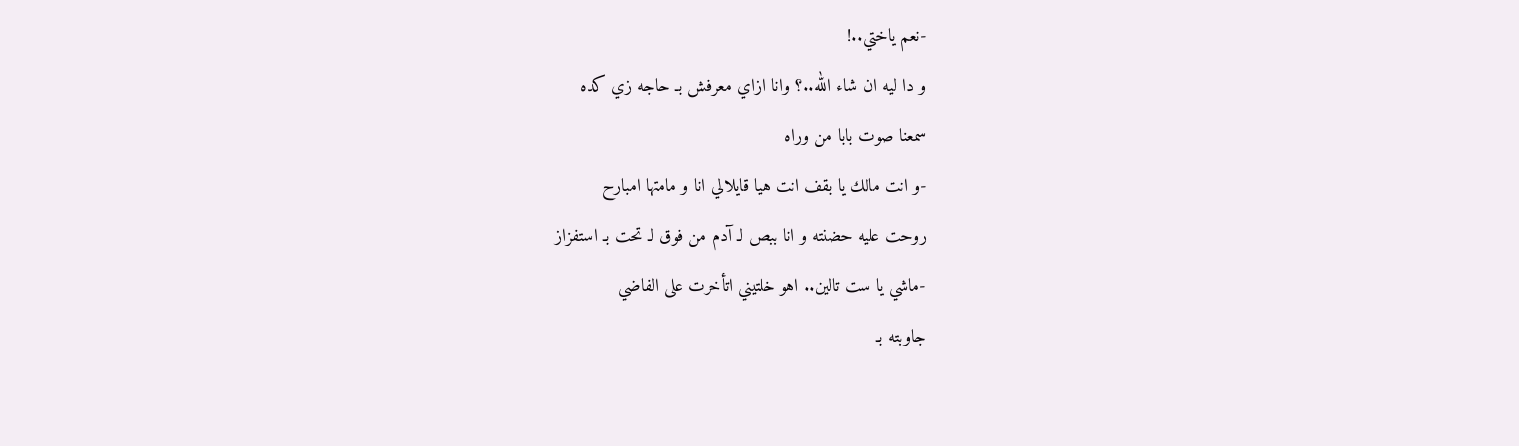-نعم ياختي..!
و دا ليه ان شاء الله..؟ وانا ازاي معرفش بـ حاجه زي كده
سمعنا صوت بابا من وراه
-و انت مالك يا بقف انت هيا قايلالي انا و مامتها امبارح
روحت عليه حضنته و انا ببص لـ آدم من فوق لـ تحت بـ استفزاز
-ماشي يا ست تالين.. اهو خلتيني اتأخرت على الفاضي
جاوبته بـ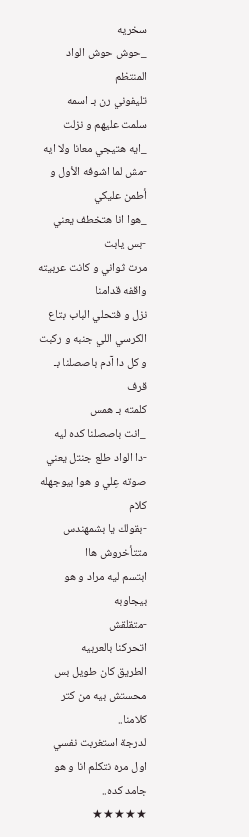سخريه
_حوش حوش الواد المنتظم
تليفوني رن بـ اسمه
سلمت عليهم و نزلت
_ايه هتيجي معانا ولا ايه
-مش لما اشوفه الأول و أطمن عليكي
_هوا انا هتخطف يعني
-بس يابت
مرت ثواني و كانت عربيته واقفه قدامنا
نزل و فتحلي الباب بتاع الكرسي اللي جنبه و ركبت و كل دا آدم باصصلنا بـ قرف
كلمته بـ همس
_انت باصصلنا كده ليه
-دا الواد طلع جنتل يعني
صوته عِلي و هوا بيوجهله كلام
-بقولك يا بشمهندس متتأخروش هاا
ابتسم ليه مراد و هو بيجاوبه
-متقلقش
اتحركنا بالعربيه
الطريق كان طويل بس محستش بيه من كتر كلامنا..
لدرجة استغربت نفسي اول مره نتكلم انا و هو جامد كده..
★★★★★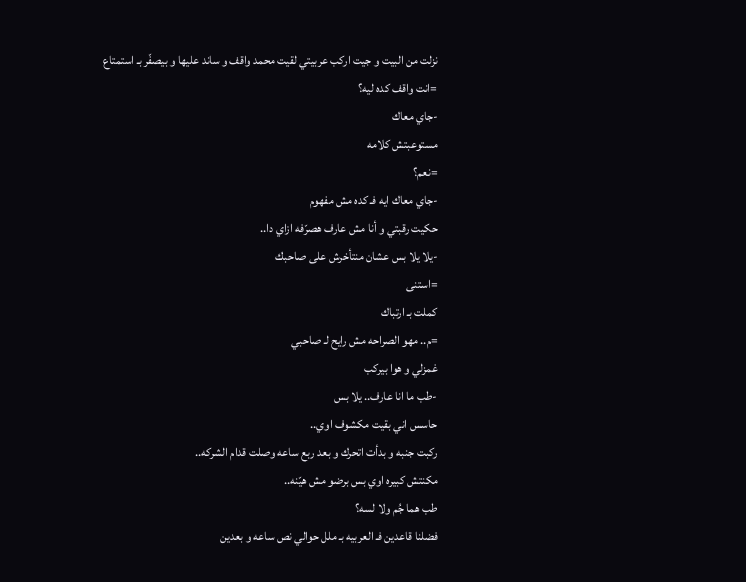نزلت من البيت و جيت اركب عربيتي لقيت محمد واقف و ساند عليها و بيصفّر بـ استمتاع
=انت واقف كده ليه؟
-جاي معاك
مستوعبتش كلامه
=نعم؟
-جاي معاك ايه فـ كده مش مفهوم
حكيت رقبتي و أنا مش عارف هصرّفه ازاي دا..
-يلا يلا بس عشان منتأخرش على صاحبك
=استنى
كملت بـ ارتباك
=م.. مهو الصراحه مش رايح لـ صاحبي
غمزلي و هوا بيركب
-طب ما انا عارف.. يلا بس
حاسس اني بقيت مكشوف اوي..
ركبت جنبه و بدأت اتحرك و بعد ربع ساعه وصلت قدام الشركه..
مكنتش كبيره اوي بس برضو مش هيّنه..
طب هما جُم ولا لسه؟
فضلنا قاعدين فـ العربيه بـ ملل حوالي نص ساعه و بعدين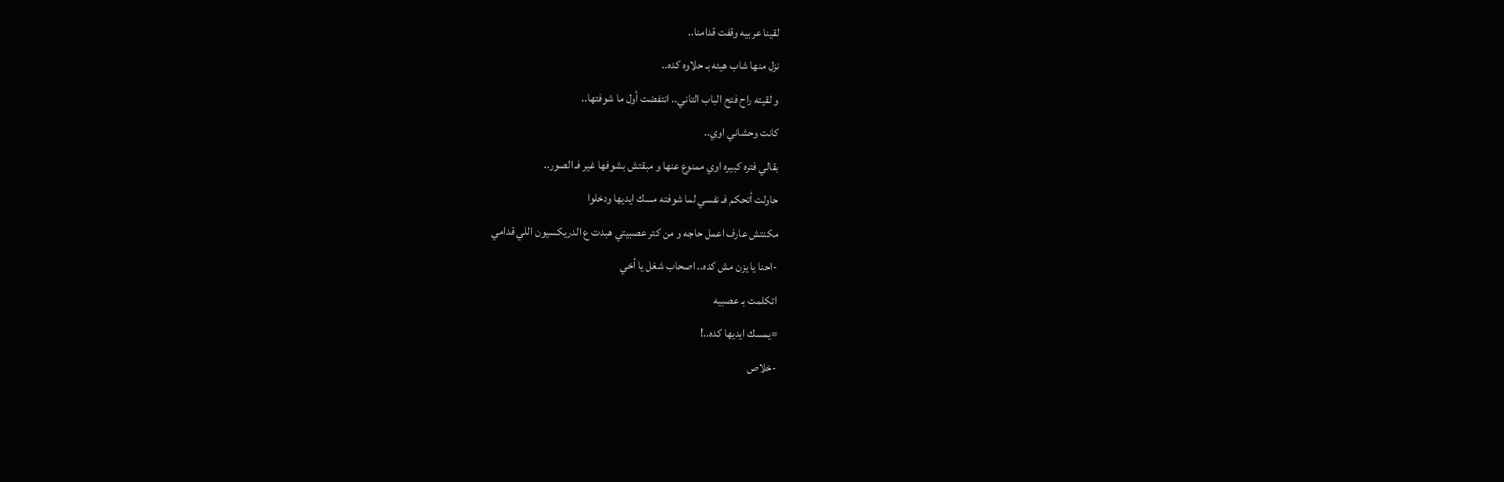لقينا عربيه وقفت قدامنا..
نزل منها شاب هيئه بـ حلاوه كده..
و لقيته راح فتح الباب التاني.. انتفضت أول ما شوفتها..
كانت وحشاني اوي..
بقالي فتره كبيره اوي ممنوع عنها و مبقتش بشوفها غير فـ الصور..
حاولت أتحكم فـ نفسي لما شوفته مسك ايديها ودخلوا
مكنتش عارف اعمل حاجه و من كتر عصبيتي هبدت ع الدريكسيون اللي قدامي
-احنا يا يزن مش كده.. اصحاب شغل يا أخي
اتكلمت بـ عصبيه
=يمسك ايديها كده..!
-خلاص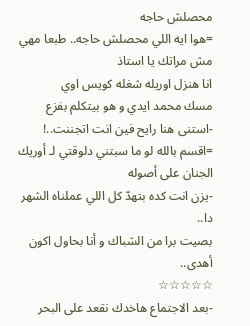محصلش حاجه
=هوا ايه اللي محصلش حاجه.. طبعا مهي مش مراتك يا استاذ
انا هنزل اوريله شغله كويس اوي
مسك محمد ايدي و هو بيتكلم بفزع
-استنى هنا رايح فين انت اتجننت..!
=اقسم بالله لو ما سبتني دلوقتي لـ أوريك الجنان على أصوله
-يزن انت كده بتهدّ كل اللي عملناه الشهر دا..
بصيت برا من الشباك و أنا بحاول اكون أهدى..
☆☆☆☆☆
-بعد الاجتماع هاخدك نقعد على البحر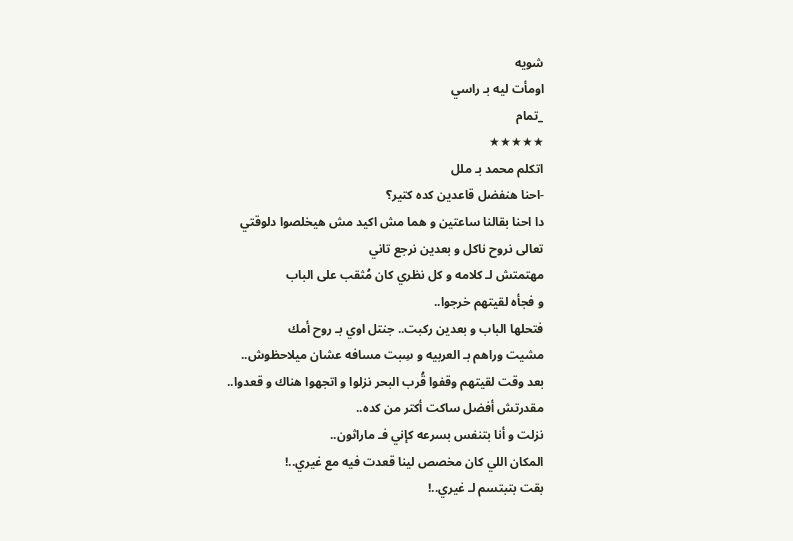شويه
اومأت ليه بـ راسي
_تمام
★★★★★
اتكلم محمد بـ ملل
-احنا هنفضل قاعدين كده كتير؟
دا احنا بقالنا ساعتين و هما مش اكيد مش هيخلصوا دلوقتي
تعالى نروح ناكل و بعدين نرجع تاني
مهتمتش لـ كلامه و كل نظري كان مُثقب على الباب
و فجأه لقيتهم خرجوا..
فتحلها الباب و بعدين ركبت.. جنتل اوي بـ روح أمك
مشيت وراهم بـ العربيه و سِبت مسافه عشان ميلاحظوش..
بعد وقت لقيتهم وقفوا قُرب البحر نزلوا و اتجهوا هناك و قعدوا..
مقدرتش أفضل ساكت أكتر من كده..
نزلت و أنا بتنفس بسرعه كإني فـ ماراثون..
المكان اللي كان مخصص لينا قعدت فيه مع غيري..!
بقت بتبتسم لـ غيري..!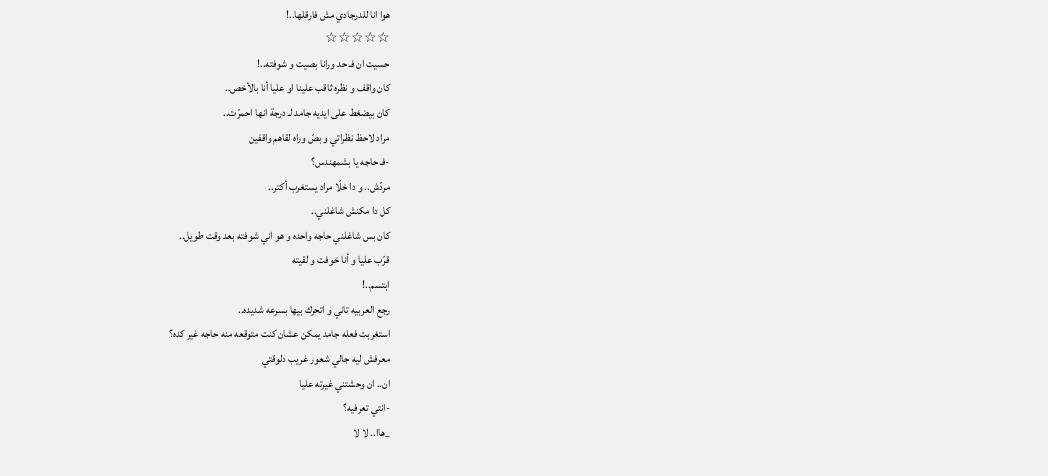هوا انا للدرجادي مش فارقلها..!
☆☆☆☆☆
حسيت ان فـ حد ورانا بصيت و شوفته..!
كان واقف و نظره ثاقب علينا او عليا أنا بالأخص..
كان بيضغط على ايديه جامد لـ درجة انها احمرّت..
مراد لاحظ نظراتي و بصّ وراه لقاهم واقفين
-فـ حاجه يا بشمهندس؟
مردّش.. و دا خلّا مراد يستغرب أكتر..
كل دا مكنش شاغلني..
كان بس شاغلني حاجه واحده و هو اني شوفته بعد وقت طويل..
قرّب عليا و أنا خوفت و لقيته
ابتسم..!
رجع العربيه تاني و اتحرك بيها بسرعه شديده..
استغربت فعله جامد يمكن عشان كنت متوقعه منه حاجه غير كده؟
معرفش ليه جالي شعور غريب دلوقتي
ان.. ان وحشتني غيرته عليا
-انتي تعرفيه؟
_هاا.. لا لا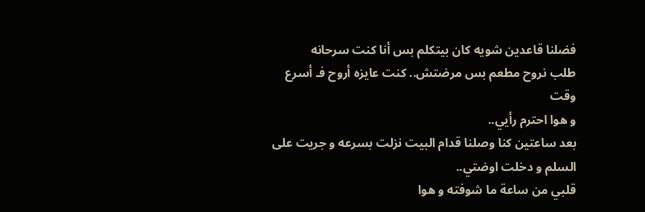فضلنا قاعدين شويه كان بيتكلم بس أنا كنت سرحانه
طلب نروح مطعم بس مرضتش.. كنت عايزه أروح فـ أسرع وقت
و هوا احترم رأيي..
بعد ساعتين كنا وصلنا قدام البيت نزلت بسرعه و جريت على السلم و دخلت اوضتي..
قلبي من ساعة ما شوفته و هوا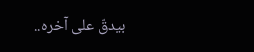بيدقّ على آخره..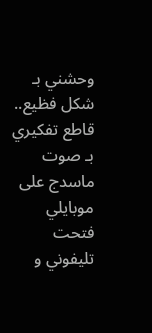وحشني بـ شكل فظيع..
قاطع تفكيري بـ صوت ماسدج على موبايلي فتحت تليفوني و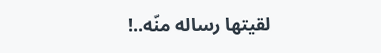لقيتها رساله منّه..!